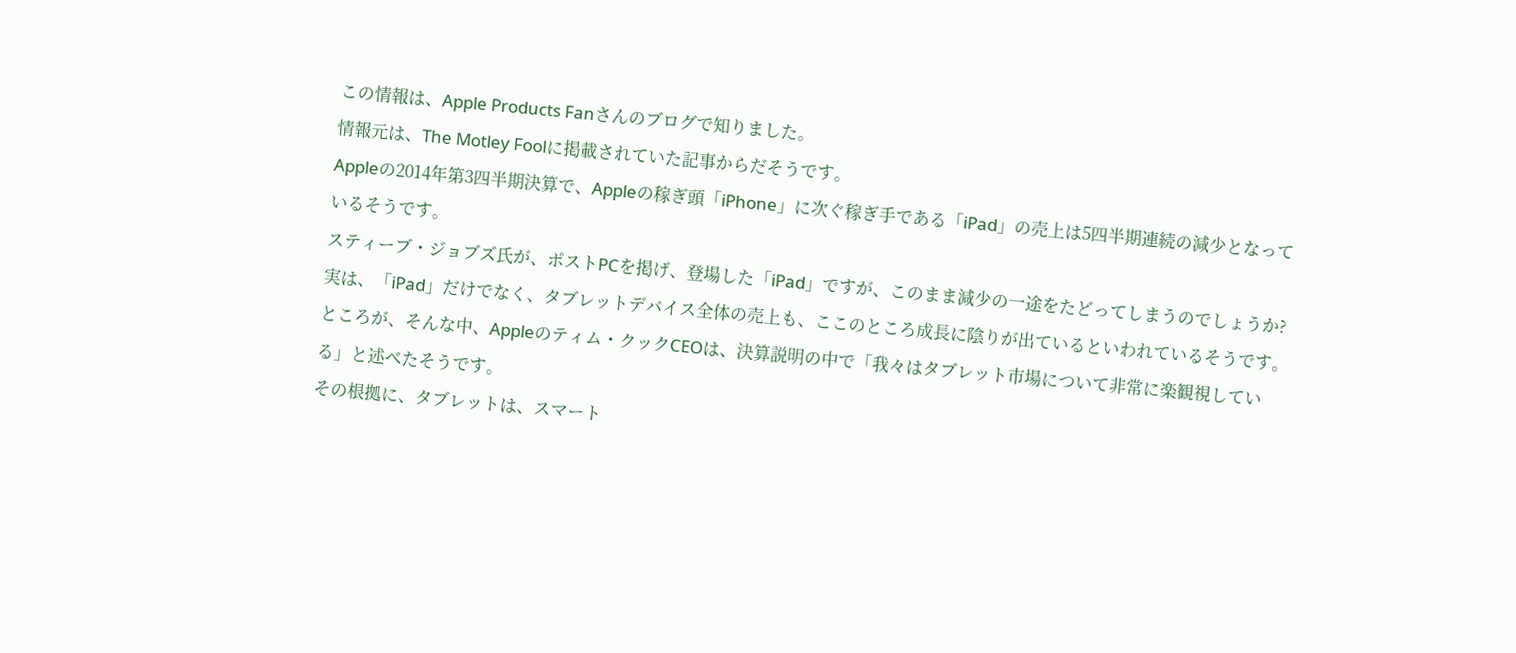この情報は、Apple Products Fanさんのブログで知りました。
情報元は、The Motley Foolに掲載されていた記事からだそうです。
Appleの2014年第3四半期決算で、Appleの稼ぎ頭「iPhone」に次ぐ稼ぎ手である「iPad」の売上は5四半期連続の減少となっているそうです。
スティーブ・ジョブズ氏が、ポストPCを掲げ、登場した「iPad」ですが、このまま減少の一途をたどってしまうのでしょうか?
実は、「iPad」だけでなく、タブレットデバイス全体の売上も、ここのところ成長に陰りが出ているといわれているそうです。
ところが、そんな中、Appleのティム・クックCEOは、決算説明の中で「我々はタブレット市場について非常に楽観視している」と述べたそうです。
その根拠に、タブレットは、スマート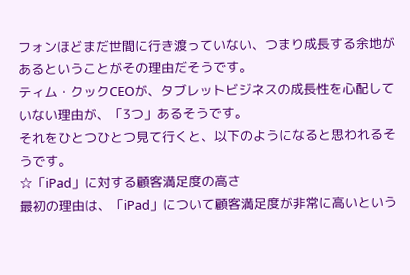フォンほどまだ世間に行き渡っていない、つまり成長する余地があるということがその理由だそうです。
ティム・クックCEOが、タブレットビジネスの成長性を心配していない理由が、「3つ」あるそうです。
それをひとつひとつ見て行くと、以下のようになると思われるそうです。
☆「iPad」に対する顧客満足度の高さ
最初の理由は、「iPad」について顧客満足度が非常に高いという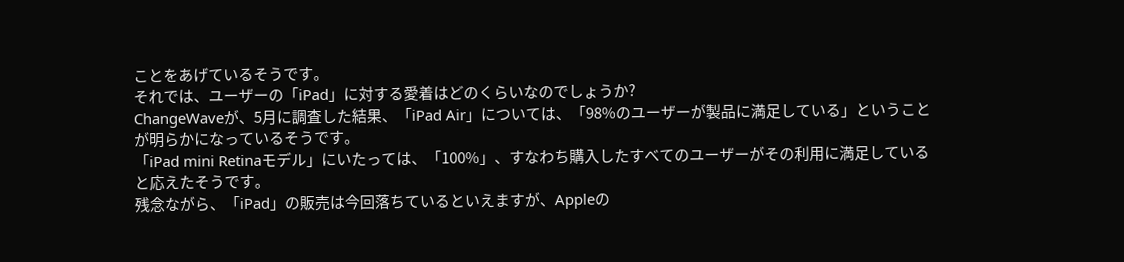ことをあげているそうです。
それでは、ユーザーの「iPad」に対する愛着はどのくらいなのでしょうか?
ChangeWaveが、5月に調査した結果、「iPad Air」については、「98%のユーザーが製品に満足している」ということが明らかになっているそうです。
「iPad mini Retinaモデル」にいたっては、「100%」、すなわち購入したすべてのユーザーがその利用に満足していると応えたそうです。
残念ながら、「iPad」の販売は今回落ちているといえますが、Appleの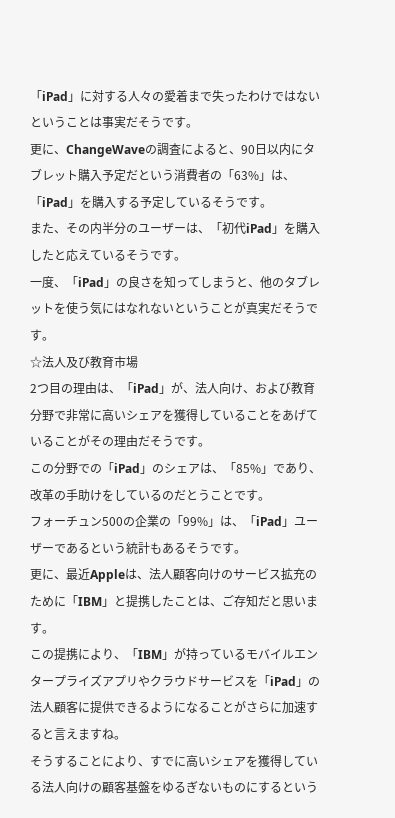「iPad」に対する人々の愛着まで失ったわけではないということは事実だそうです。
更に、ChangeWaveの調査によると、90日以内にタブレット購入予定だという消費者の「63%」は、「iPad」を購入する予定しているそうです。
また、その内半分のユーザーは、「初代iPad」を購入したと応えているそうです。
一度、「iPad」の良さを知ってしまうと、他のタブレットを使う気にはなれないということが真実だそうです。
☆法人及び教育市場
2つ目の理由は、「iPad」が、法人向け、および教育分野で非常に高いシェアを獲得していることをあげていることがその理由だそうです。
この分野での「iPad」のシェアは、「85%」であり、改革の手助けをしているのだとうことです。
フォーチュン500の企業の「99%」は、「iPad」ユーザーであるという統計もあるそうです。
更に、最近Appleは、法人顧客向けのサービス拡充のために「IBM」と提携したことは、ご存知だと思います。
この提携により、「IBM」が持っているモバイルエンタープライズアプリやクラウドサービスを「iPad」の法人顧客に提供できるようになることがさらに加速すると言えますね。
そうすることにより、すでに高いシェアを獲得している法人向けの顧客基盤をゆるぎないものにするという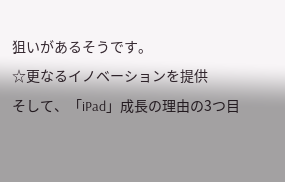狙いがあるそうです。
☆更なるイノベーションを提供
そして、「iPad」成長の理由の3つ目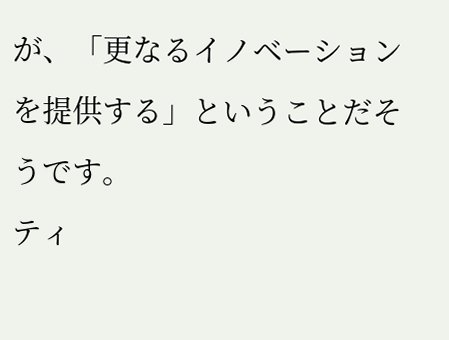が、「更なるイノベーションを提供する」ということだそうです。
ティ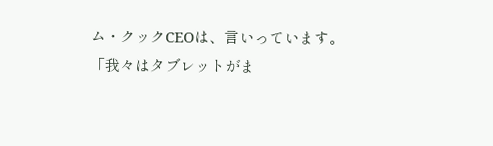ム・クックCEOは、言いっています。
「我々はタブレットがま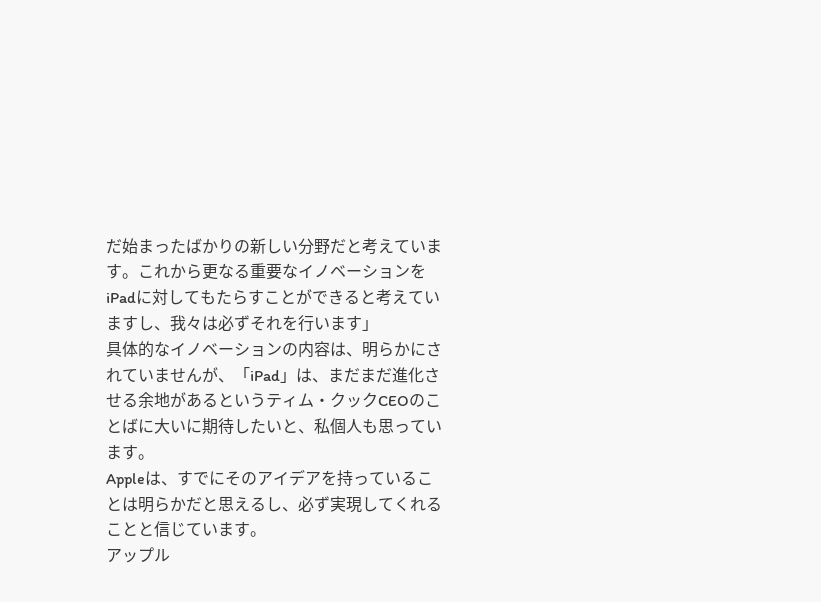だ始まったばかりの新しい分野だと考えています。これから更なる重要なイノベーションをiPadに対してもたらすことができると考えていますし、我々は必ずそれを行います」
具体的なイノベーションの内容は、明らかにされていませんが、「iPad」は、まだまだ進化させる余地があるというティム・クックCEOのことばに大いに期待したいと、私個人も思っています。
Appleは、すでにそのアイデアを持っていることは明らかだと思えるし、必ず実現してくれることと信じています。
アップル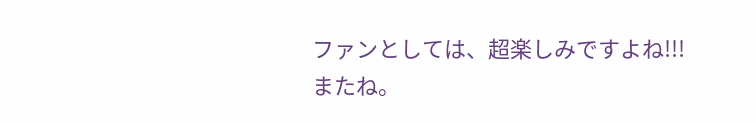ファンとしては、超楽しみですよね!!!
またね。